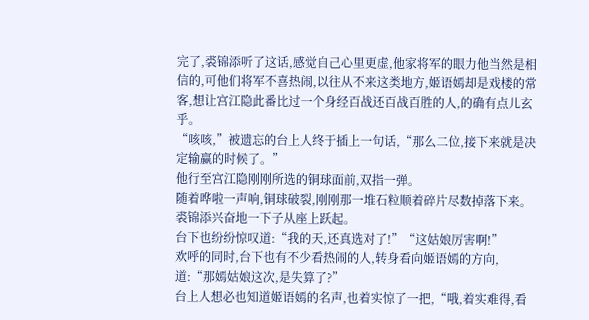完了,裘锦添听了这话,感觉自己心里更虚,他家将军的眼力他当然是相信的,可他们将军不喜热闹,以往从不来这类地方,姬语嫣却是戏楼的常客,想让宫江隐此番比过一个身经百战还百战百胜的人,的确有点儿玄乎。
“咳咳,”被遗忘的台上人终于插上一句话,“那么二位,接下来就是决定输赢的时候了。”
他行至宫江隐刚刚所选的铜球面前,双指一弹。
随着哗啦一声响,铜球破裂,刚刚那一堆石粒顺着碎片尽数掉落下来。
裘锦添兴奋地一下子从座上跃起。
台下也纷纷惊叹道:“我的天,还真选对了!”“这姑娘厉害啊!”
欢呼的同时,台下也有不少看热闹的人,转身看向姬语嫣的方向,道:“那嫣姑娘这次,是失算了?”
台上人想必也知道姬语嫣的名声,也着实惊了一把,“哦,着实难得,看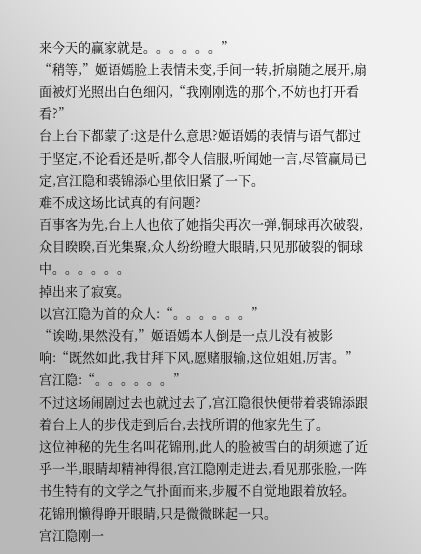来今天的赢家就是。。。。。。”
“稍等,”姬语嫣脸上表情未变,手间一转,折扇随之展开,扇面被灯光照出白色细闪,“我刚刚选的那个,不妨也打开看看?”
台上台下都蒙了:这是什么意思?姬语嫣的表情与语气都过于坚定,不论看还是听,都令人信服,听闻她一言,尽管赢局已定,宫江隐和裘锦添心里依旧紧了一下。
难不成这场比试真的有问题?
百事客为先,台上人也依了她指尖再次一弹,铜球再次破裂,众目睽睽,百光集聚,众人纷纷瞪大眼睛,只见那破裂的铜球中。。。。。。
掉出来了寂寞。
以宫江隐为首的众人:“。。。。。。”
“诶呦,果然没有,”姬语嫣本人倒是一点儿没有被影响:“既然如此,我甘拜下风,愿赌服输,这位姐姐,厉害。”
宫江隐:“。。。。。。”
不过这场闹剧过去也就过去了,宫江隐很快便带着裘锦添跟着台上人的步伐走到后台,去找所谓的他家先生了。
这位神秘的先生名叫花锦刑,此人的脸被雪白的胡须遮了近乎一半,眼睛却精神得很,宫江隐刚走进去,看见那张脸,一阵书生特有的文学之气扑面而来,步履不自觉地跟着放轻。
花锦刑懒得睁开眼睛,只是微微眯起一只。
宫江隐刚一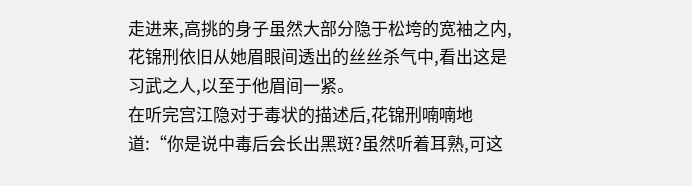走进来,高挑的身子虽然大部分隐于松垮的宽袖之内,花锦刑依旧从她眉眼间透出的丝丝杀气中,看出这是习武之人,以至于他眉间一紧。
在听完宫江隐对于毒状的描述后,花锦刑喃喃地道:“你是说中毒后会长出黑斑?虽然听着耳熟,可这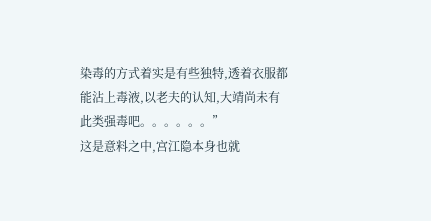染毒的方式着实是有些独特,透着衣服都能沾上毒液,以老夫的认知,大靖尚未有此类强毒吧。。。。。。”
这是意料之中,宫江隐本身也就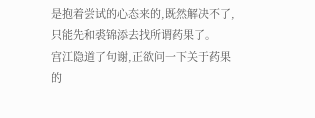是抱着尝试的心态来的,既然解决不了,只能先和裘锦添去找所谓药果了。
宫江隐道了句谢,正欲问一下关于药果的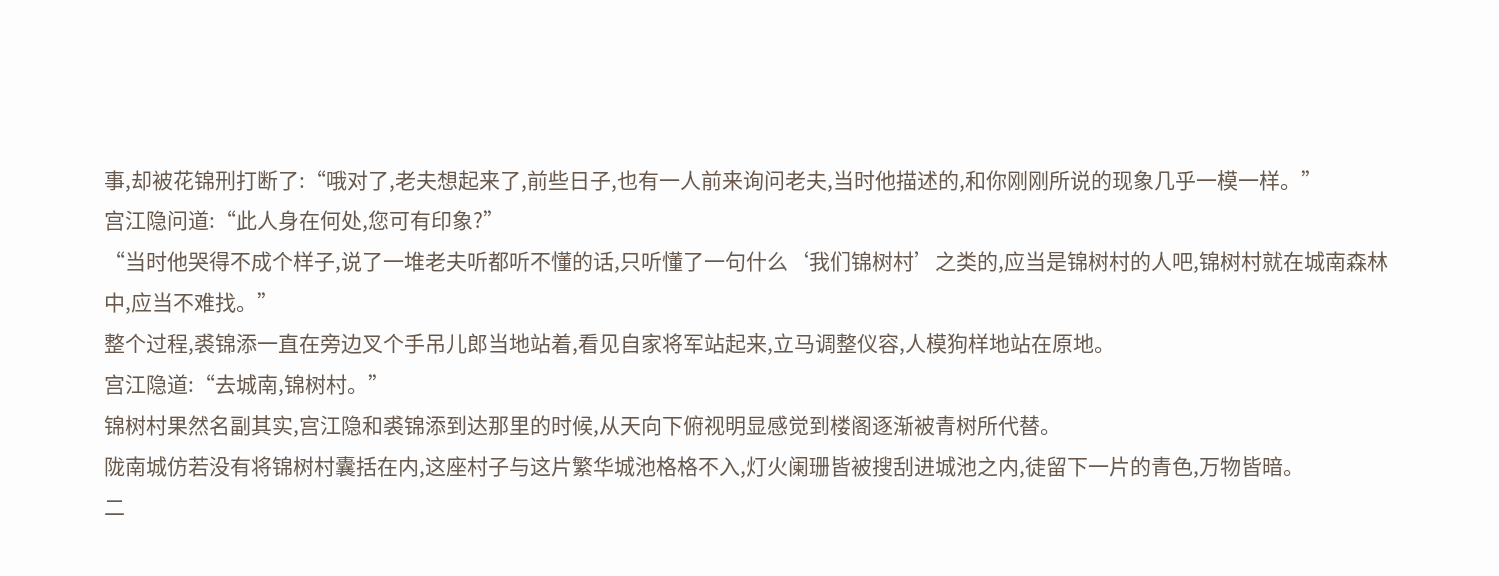事,却被花锦刑打断了:“哦对了,老夫想起来了,前些日子,也有一人前来询问老夫,当时他描述的,和你刚刚所说的现象几乎一模一样。”
宫江隐问道:“此人身在何处,您可有印象?”
“当时他哭得不成个样子,说了一堆老夫听都听不懂的话,只听懂了一句什么‘我们锦树村’之类的,应当是锦树村的人吧,锦树村就在城南森林中,应当不难找。”
整个过程,裘锦添一直在旁边叉个手吊儿郎当地站着,看见自家将军站起来,立马调整仪容,人模狗样地站在原地。
宫江隐道:“去城南,锦树村。”
锦树村果然名副其实,宫江隐和裘锦添到达那里的时候,从天向下俯视明显感觉到楼阁逐渐被青树所代替。
陇南城仿若没有将锦树村囊括在内,这座村子与这片繁华城池格格不入,灯火阑珊皆被搜刮进城池之内,徒留下一片的青色,万物皆暗。
二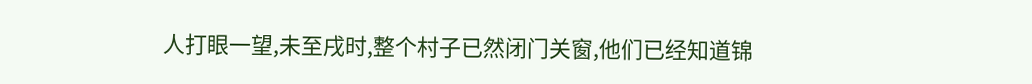人打眼一望,未至戌时,整个村子已然闭门关窗,他们已经知道锦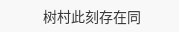树村此刻存在同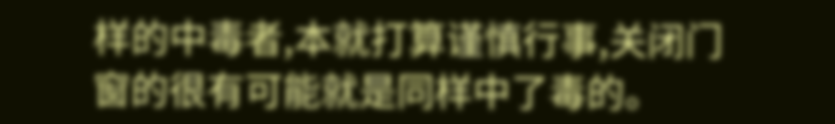样的中毒者,本就打算谨慎行事,关闭门窗的很有可能就是同样中了毒的。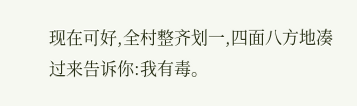现在可好,全村整齐划一,四面八方地凑过来告诉你:我有毒。